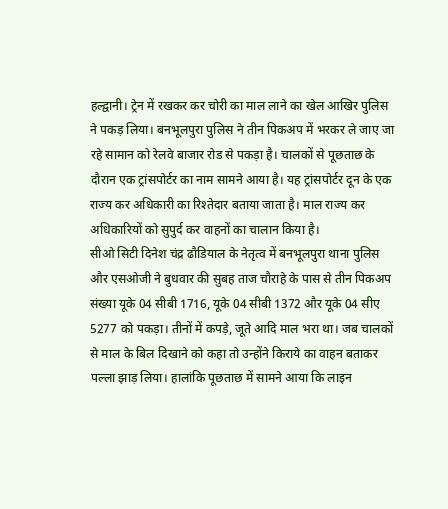हल्द्वानी। ट्रेन में रखकर कर चोरी का माल लाने का खेल आखिर पुलिस ने पकड़ लिया। बनभूलपुरा पुलिस ने तीन पिकअप में भरकर ले जाए जा रहे सामान को रेलवे बाजार रोड से पकड़ा है। चालकों से पूछताछ के दौरान एक ट्रांसपोर्टर का नाम सामने आया है। यह ट्रांसपोर्टर दून के एक राज्य कर अधिकारी का रिश्तेदार बताया जाता है। माल राज्य कर अधिकारियों को सुपुर्द कर वाहनों का चालान किया है।
सीओ सिटी दिनेश चंद्र ढौडियाल के नेतृत्व में बनभूलपुरा थाना पुलिस और एसओजी ने बुधवार की सुबह ताज चौराहे के पास से तीन पिकअप संख्या यूके 04 सीबी 1716, यूके 04 सीबी 1372 और यूके 04 सीए 5277 को पकड़ा। तीनों में कपड़े, जूते आदि माल भरा था। जब चालकों से माल के बिल दिखाने को कहा तो उन्होंने किराये का वाहन बताकर पल्ला झाड़ लिया। हालांकि पूछताछ में सामने आया कि लाइन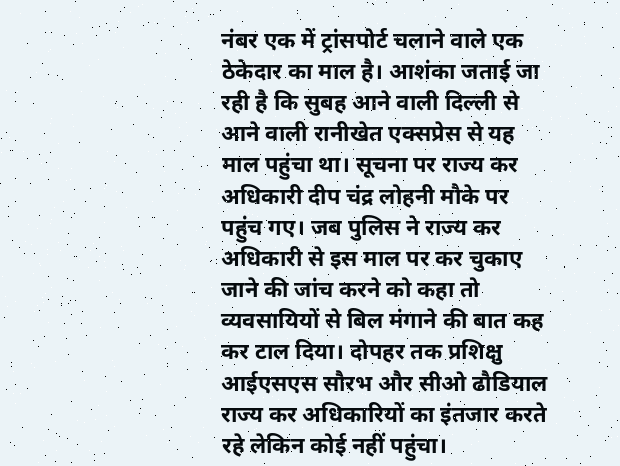नंबर एक में ट्रांसपोर्ट चलाने वाले एक ठेकेदार का माल है। आशंका जताई जा रही है कि सुबह आने वाली दिल्ली से आने वाली रानीखेत एक्सप्रेस से यह माल पहुंचा था। सूचना पर राज्य कर अधिकारी दीप चंद्र लोहनी मौके पर पहुंच गए। जब पुलिस ने राज्य कर अधिकारी से इस माल पर कर चुकाए जाने की जांच करने को कहा तो व्यवसायियों से बिल मंगाने की बात कह कर टाल दिया। दोपहर तक प्रशिक्षु आईएसएस सौरभ और सीओ ढौडियाल राज्य कर अधिकारियों का इंतजार करते रहे लेकिन कोई नहीं पहुंचा।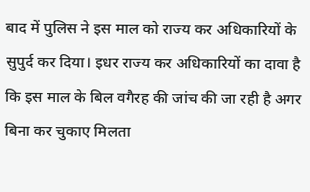बाद में पुलिस ने इस माल को राज्य कर अधिकारियों के सुपुर्द कर दिया। इधर राज्य कर अधिकारियों का दावा है कि इस माल के बिल वगैरह की जांच की जा रही है अगर बिना कर चुकाए मिलता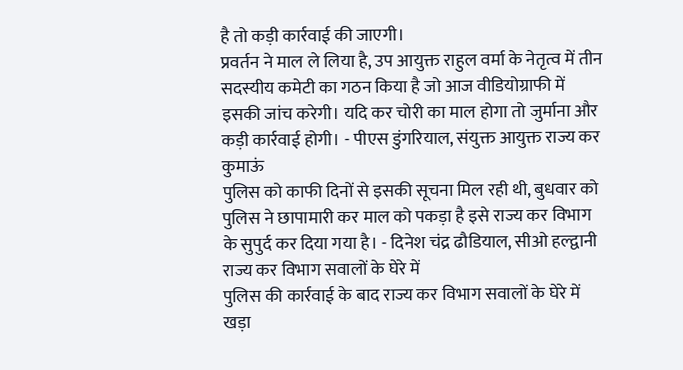है तो कड़ी कार्रवाई की जाएगी।
प्रवर्तन ने माल ले लिया है, उप आयुक्त राहुल वर्मा के नेतृत्व में तीन सदस्यीय कमेटी का गठन किया है जो आज वीडियोग्राफी में इसकी जांच करेगी। यदि कर चोरी का माल होगा तो जुर्माना और कड़ी कार्रवाई होगी। - पीएस डुंगरियाल, संयुक्त आयुक्त राज्य कर कुमाऊं
पुलिस को काफी दिनों से इसकी सूचना मिल रही थी, बुधवार को पुलिस ने छापामारी कर माल को पकड़ा है इसे राज्य कर विभाग के सुपुर्द कर दिया गया है। - दिनेश चंद्र ढौडियाल, सीओ हल्द्वानी
राज्य कर विभाग सवालों के घेरे में
पुलिस की कार्रवाई के बाद राज्य कर विभाग सवालों के घेरे में खड़ा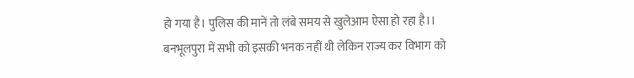हो गया है। पुलिस की मानें तो लंबे समय से खुलेआम ऐसा हो रहा है।। बनभूलपुरा में सभी को इसकी भनक नहीं थी लेकिन राज्य कर विभाग को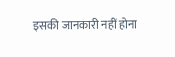इसकी जानकारी नहीं होना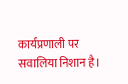कार्यप्रणाली पर सवालिया निशान है।